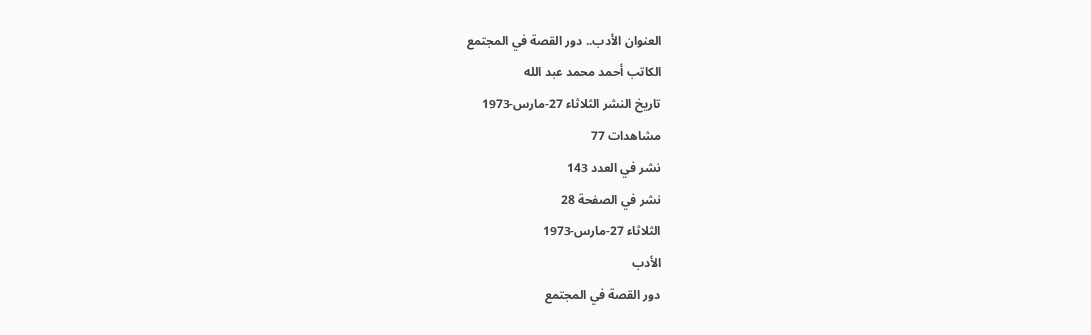العنوان الأدب.. دور القصة في المجتمع
الكاتب أحمد محمد عبد الله
تاريخ النشر الثلاثاء 27-مارس-1973
مشاهدات 77
نشر في العدد 143
نشر في الصفحة 28
الثلاثاء 27-مارس-1973
الأدب
دور القصة في المجتمع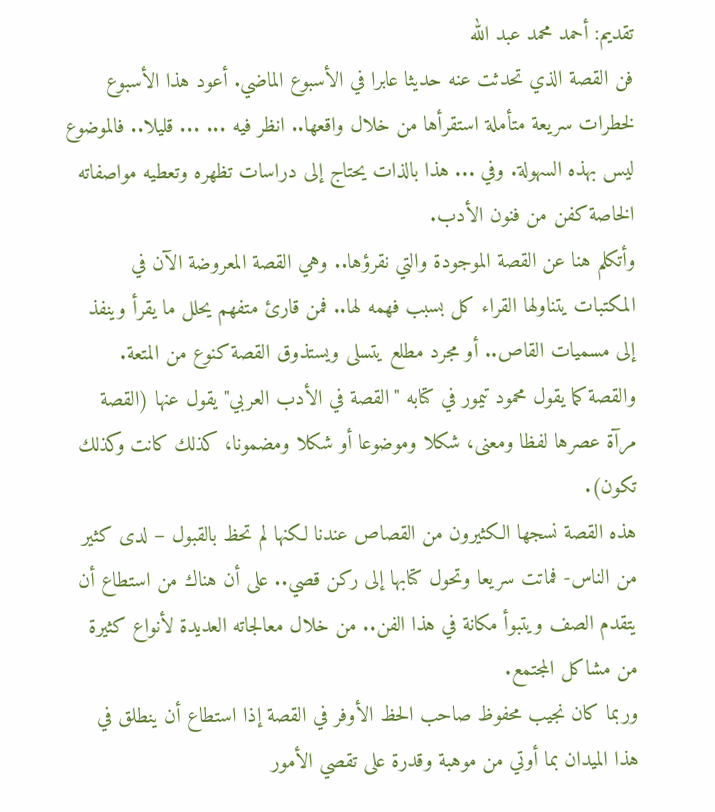تقديم: أحمد محمد عبد الله
فن القصة الذي تحدثت عنه حديثا عابرا في الأسبوع الماضي. أعود هذا الأسبوع لخطرات سريعة متأملة استقرأها من خلال واقعها.. انظر فيه ... ... قليلا.. فالموضوع ليس بهذه السهولة. وفي ... هذا بالذات يحتاج إلى دراسات تظهره وتعطيه مواصفاته الخاصة كفن من فنون الأدب.
وأتكلم هنا عن القصة الموجودة والتي نقرؤها.. وهي القصة المعروضة الآن في المكتبات يتناولها القراء كل بسبب فهمه لها.. فمن قارئ متفهم يحلل ما يقرأ وينفذ إلى مسميات القاص.. أو مجرد مطلع يتسلى ويستذوق القصة كنوع من المتعة.
والقصة كما يقول محمود تيمور في كتابه "القصة في الأدب العربي" يقول عنها (القصة مرآة عصرها لفظا ومعنى، شكلا وموضوعا أو شكلا ومضمونا، كذلك كانت وكذلك تكون).
هذه القصة نسجها الكثيرون من القصاص عندنا لكنها لم تحظ بالقبول – لدى كثير من الناس- فماتت سريعا وتحول كتابها إلى ركن قصي.. على أن هناك من استطاع أن يتقدم الصف ويتبوأ مكانة في هذا الفن.. من خلال معالجاته العديدة لأنواع كثيرة من مشاكل المجتمع.
وربما كان نجيب محفوظ صاحب الحظ الأوفر في القصة إذا استطاع أن ينطلق في هذا الميدان بما أوتي من موهبة وقدرة على تقصي الأمور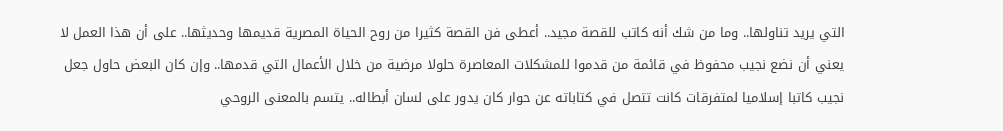التي يريد تناولها.. وما من شك أنه كاتب للقصة مجيد.. أعطى فن القصة كثيرا من روح الحياة المصرية قديمها وحديثها.. على أن هذا العمل لا يعني أن نضع نجيب محفوظ في قائمة من قدموا للمشكلات المعاصرة حلولا مرضية من خلال الأعمال التي قدمها.. وإن كان البعض حاول جعل نجيب كاتبا إسلاميا لمتفرقات كانت تتصل في كتاباته عن حوار كان يدور على لسان أبطاله.. يتسم بالمعنى الروحي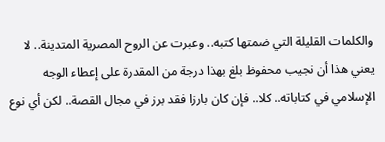والكلمات القليلة التي ضمتها كتبه.. وعبرت عن الروح المصرية المتدينة.. لا يعني هذا أن نجيب محفوظ بلغ بهذا درجة من المقدرة على إعطاء الوجه الإسلامي في كتاباته.. كلا.. فإن كان بارزا فقد برز في مجال القصة.. لكن أي نوع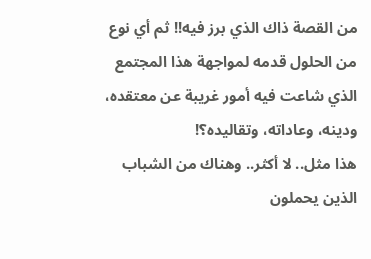من القصة ذاك الذي برز فيه!! ثم أي نوع من الحلول قدمه لمواجهة هذا المجتمع الذي شاعت فيه أمور غريبة عن معتقده، ودينه، وعاداته، وتقاليده؟!
هذا مثل.. لا أكثر.. وهناك من الشباب الذين يحملون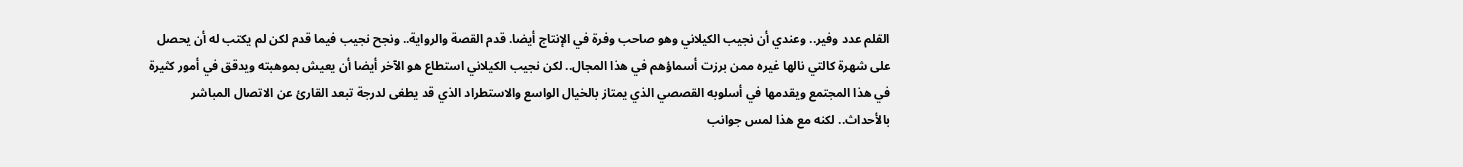القلم عدد وفير.. وعندي أن نجيب الكيلاني وهو صاحب وفرة في الإنتاج أيضا. قدم القصة والرواية.. ونجح نجيب فيما قدم لكن لم يكتب له أن يحصل على شهرة كالتي نالها غيره ممن برزت أسماؤهم في هذا المجال.. لكن نجيب الكيلاني استطاع هو الآخر أيضا أن يعيش بموهبته ويدقق في أمور كثيرة في هذا المجتمع ويقدمها في أسلوبه القصصي الذي يمتاز بالخيال الواسع والاستطراد الذي قد يطغى لدرجة تبعد القارئ عن الاتصال المباشر بالأحداث.. لكنه مع هذا لمس جوانب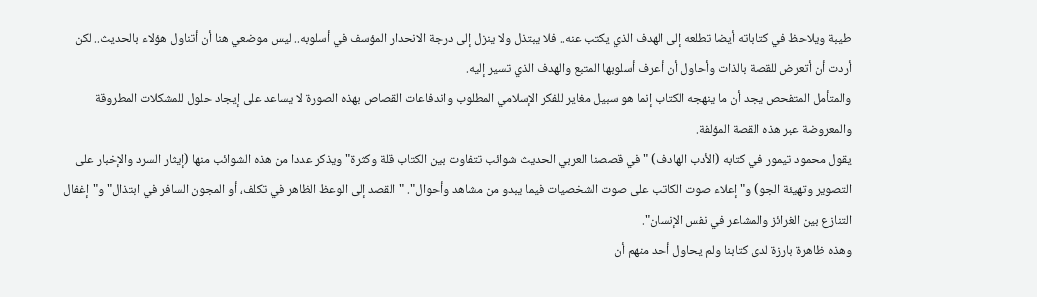طيبة ويلاحظ في كتاباته أيضا تطلعه إلى الهدف الذي يكتب عنه.. فلا يبتذل ولا ينزل إلى درجة الانحدار المؤسف في أسلوبه.. ليس موضعي هنا أن أتناول هؤلاء بالحديث.. لكن أردت أن أتعرض للقصة بالذات وأحاول أن أعرف أسلوبها المتبع والهدف الذي تسير إليه.
والمتأمل المتفحص يجد أن ما ينهجه الكتاب إنما هو سبيل مغاير للفكر الإسلامي المطلوب واندفاعات القصاص بهذه الصورة لا يساعد على إيجاد حلول للمشكلات المطروقة والمعروضة عبر هذه القصة المؤلفة.
يقول محمود تيمور في كتابه (الأدب الهادف) "في قصصنا العربي الحديث شوائب تتفاوت بين الكتاب قلة وكثرة" ويذكر عددا من هذه الشوائب منها (إيثار السرد والإخبار على التصوير وتهيئة الجو) و"إعلاء صوت الكاتب على صوت الشخصيات فيما يبدو من مشاهد وأحوال". "القصد إلى الوعظ الظاهر في تكلف، أو المجون السافر في ابتذال" و"إغفال التنازع بين الغرائز والمشاعر في نفس الإنسان".
وهذه ظاهرة بارزة لدى كتابنا ولم يحاول أحد منهم أن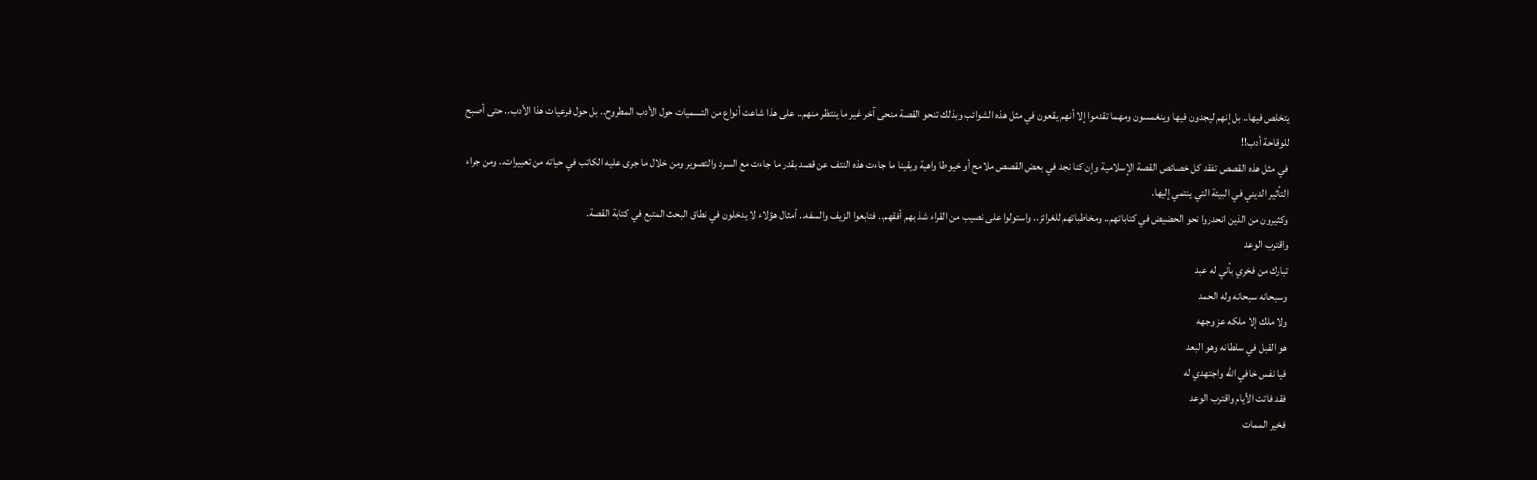يتخلص فيها.. بل إنهم ليجدون فيها وينغمسون ومهما تقدموا إلا أنهم يقعون في مثل هذه الشوائب وبذلك تنحو القصة منحى آخر غير ما ينتظر منهم.. على هذا شاعت أنواع من التسميات حول الأدب المطروح.. بل حول فرعيات هذا الأدب.. حتى أصبح للوقاحة أدب!!
في مثل هذه القصص تفقد كل خصائص القصة الإسلامية وإن كنا نجد في بعض القصص ملامح أو خيوطا واهية ويقينا ما جاءت هذه النتف عن قصد بقدر ما جاءت مع السرد والتصوير ومن خلال ما جرى عليه الكاتب في حياته من تعبيرات.. ومن جراء التأثير الديني في البيئة التي ينتمي إليها.
وكثيرون من الذين انحدروا نحو الحضيض في كتاباتهم.. ومخاطباتهم للغرائز.. واستولوا على نصيب من القراء شذ بهم أفقهم.. فتابعوا الزيف والسفه.. أمثال هؤلاء لا يدخلون في نطاق البحث المتبع في كتابة القصة.
واقترب الوعد
تبارك من فخري بأني له عبد
وسبحانه سبحانه وله الحمد
ولا ملك إلا ملكه عز وجهه
هو القبل في سلطانه وهو البعد
فيا نفس خافي الله واجتهدي له
فقد فاتت الأيام واقترب الوعد
فخير الممات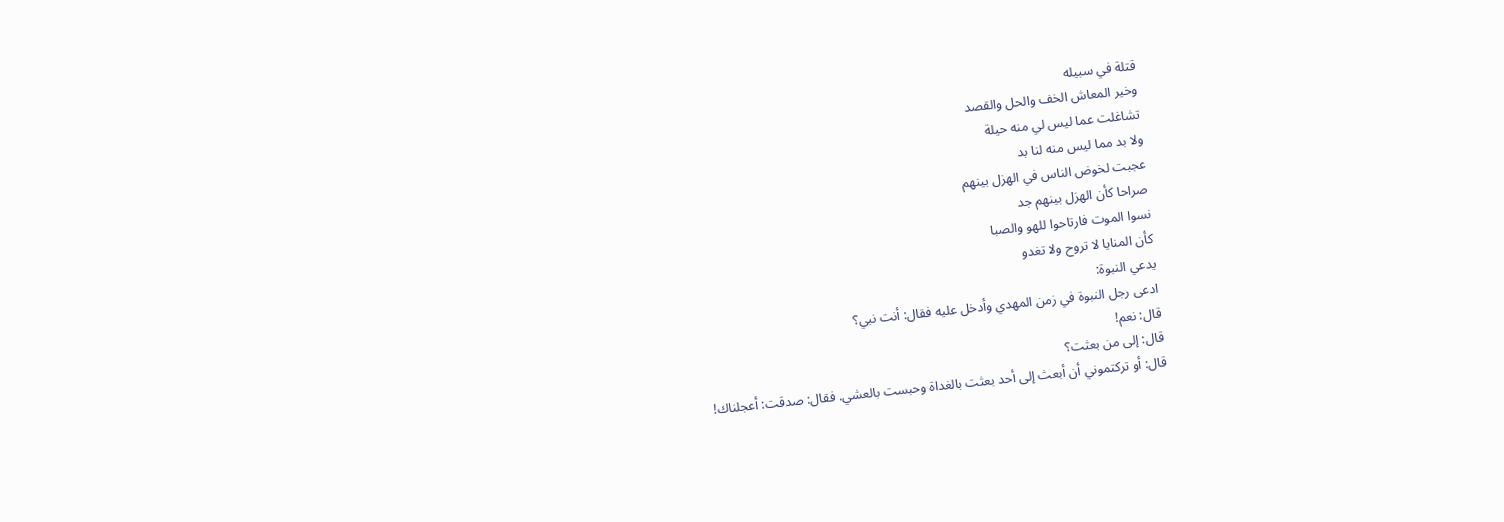قتلة في سبيله
وخير المعاش الخف والحل والقصد
تشاغلت عما ليس لي منه حيلة
ولا بد مما ليس منه لنا بد
عجبت لخوض الناس في الهزل بينهم
صراحا كأن الهزل بينهم جد
نسوا الموت فارتاحوا للهو والصبا
كأن المنايا لا تروح ولا تغدو
يدعي النبوة:
ادعى رجل النبوة في زمن المهدي وأدخل عليه فقال: أنت نبي؟
قال: نعم!
قال: إلى من بعثت؟
قال: أو تركتموني أن أبعث إلى أحد بعثت بالغداة وحبست بالعشي. فقال: صدقت: أعجلناك!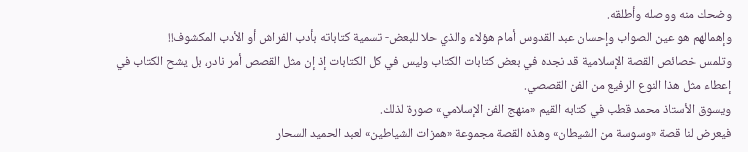وضحك منه ووصله وأطلقه.
وإهمالهم هو عين الصواب وإحسان عبد القدوس أمام هؤلاء والذي حلا للبعض- تسمية كتاباته بأدب الفراش أو الأدب المكشوف!!
وتلمس خصائص القصة الإسلامية قد نجده في بعض كتابات الكتاب وليس في كل الكتابات إذ إن مثل القصص أمر نادر، بل يشح الكتاب في إعطاء مثل هذا النوع الرفيع من الفن القصصي.
ويسوق الأستاذ محمد قطب في كتابه القيم «منهج الفن الإسلامي» صورة لذلك.
فيعرض لنا قصة «وسوسة من الشيطان» وهذه القصة مجموعة «همزات الشياطين» لعبد الحميد السحار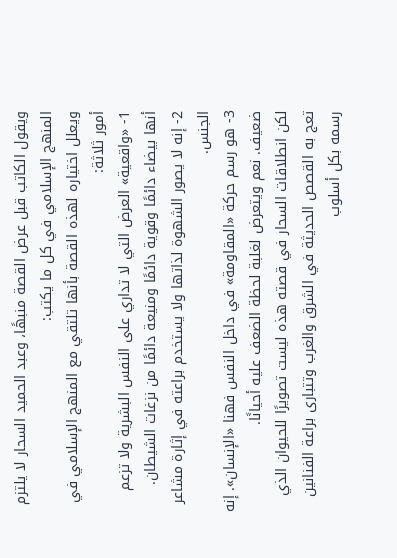ويقول الكاتب قبل عرض القصة منبهًا، وعبد الحميد السحار لا يلتزم المنهج الإسلامي في كل ما يكتب:
ويعلل اختياره لهذه القصة بأنها تلتقي مع المنهج الإسلامي في أمور ثلاثة:
1- «واقعية» العرض التي لا تداري على النفس البشرية ولا تزعم أنها بيضاء دائمًا وقوية دائمًا ومنيعة دائمًا من نزغات الشيطان.
2- إنه لا يصور الشهوة لذاتها ولا يستخدم براعته في إثارة مشاعر الجنس.
3- هو رسم حركة «المقاومة» في داخل النفس فهنا «الإنسان». إنه ضعيف. نعم ويتعرض لغلبة لحظة الضعف عليه أحيانًا.
لكن انطلاقات السحار في قصته هذه ليست تصويرًا للحيوان الذي تعج به القصص الحديثة في الشرق والغرب وتتبارى براعة الفنانين رسمه بكل أسلوب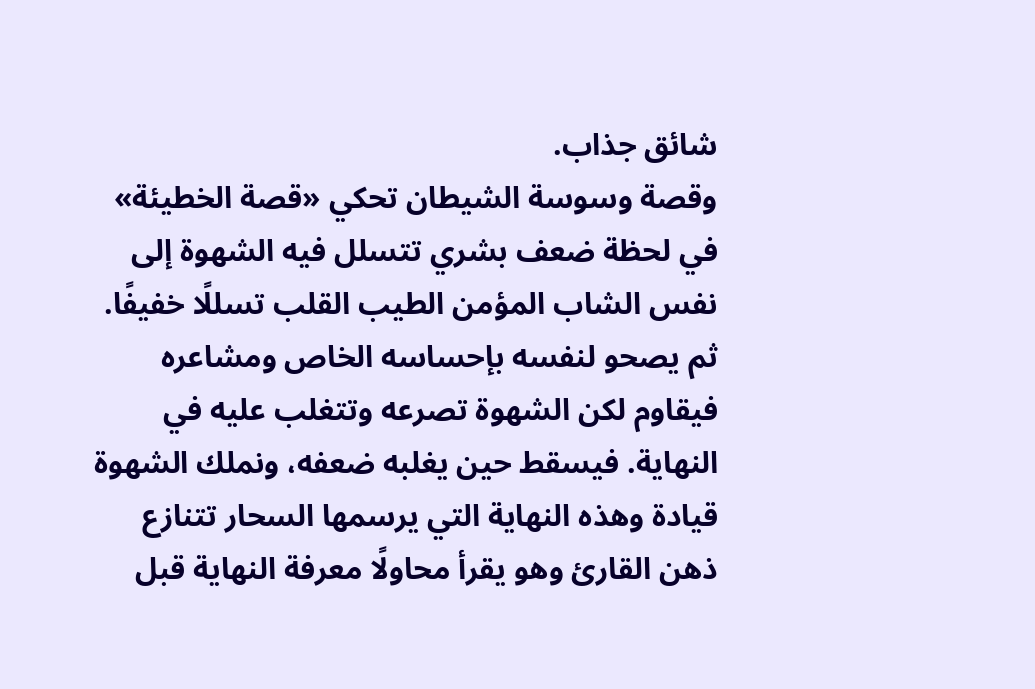شائق جذاب.
وقصة وسوسة الشيطان تحكي «قصة الخطيئة» في لحظة ضعف بشري تتسلل فيه الشهوة إلى نفس الشاب المؤمن الطيب القلب تسللًا خفيفًا.
ثم يصحو لنفسه بإحساسه الخاص ومشاعره فيقاوم لكن الشهوة تصرعه وتتغلب عليه في النهاية. فيسقط حين يغلبه ضعفه، ونملك الشهوة قيادة وهذه النهاية التي يرسمها السحار تتنازع ذهن القارئ وهو يقرأ محاولًا معرفة النهاية قبل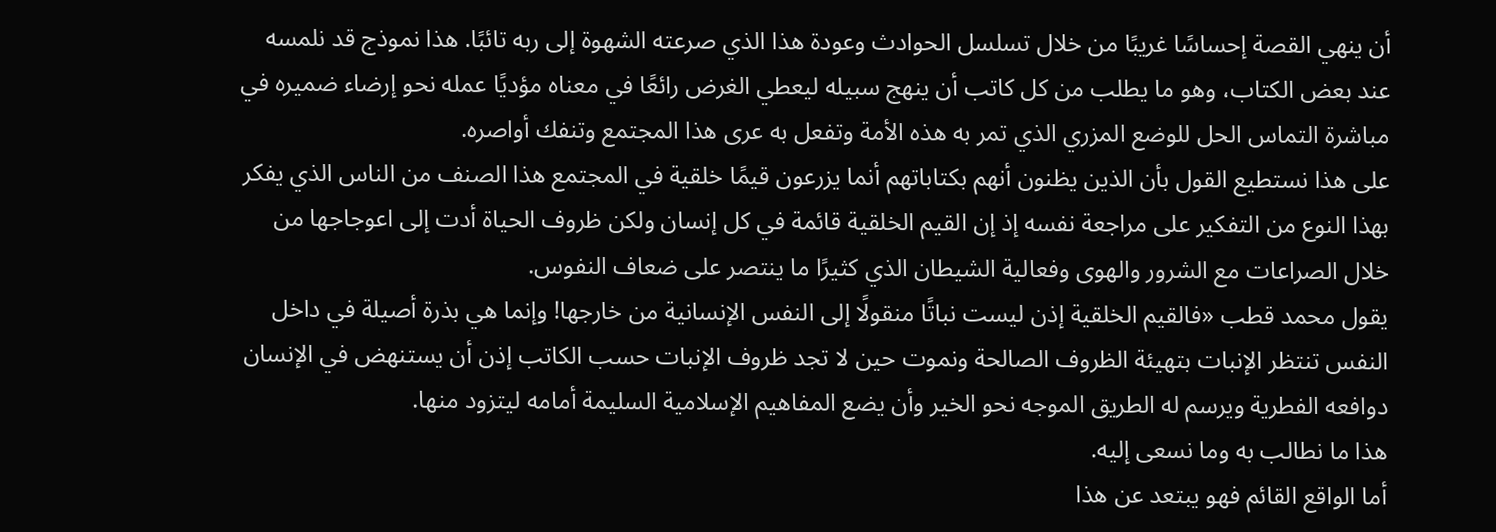أن ينهي القصة إحساسًا غريبًا من خلال تسلسل الحوادث وعودة هذا الذي صرعته الشهوة إلى ربه تائبًا. هذا نموذج قد نلمسه عند بعض الكتاب، وهو ما يطلب من كل كاتب أن ينهج سبيله ليعطي الغرض رائعًا في معناه مؤديًا عمله نحو إرضاء ضميره في مباشرة التماس الحل للوضع المزري الذي تمر به هذه الأمة وتفعل به عرى هذا المجتمع وتنفك أواصره.
على هذا نستطيع القول بأن الذين يظنون أنهم بكتاباتهم أنما يزرعون قیمًا خلقية في المجتمع هذا الصنف من الناس الذي يفكر بهذا النوع من التفكير على مراجعة نفسه إذ إن القيم الخلقية قائمة في كل إنسان ولكن ظروف الحياة أدت إلى اعوجاجها من خلال الصراعات مع الشرور والهوى وفعالية الشيطان الذي كثيرًا ما ينتصر على ضعاف النفوس.
يقول محمد قطب «فالقيم الخلقية إذن ليست نباتًا منقولًا إلى النفس الإنسانية من خارجها! وإنما هي بذرة أصيلة في داخل النفس تنتظر الإنبات بتهيئة الظروف الصالحة ونموت حين لا تجد ظروف الإنبات حسب الكاتب إذن أن يستنهض في الإنسان دوافعه الفطرية ويرسم له الطريق الموجه نحو الخير وأن يضع المفاهيم الإسلامية السليمة أمامه ليتزود منها.
هذا ما نطالب به وما نسعى إليه.
أما الواقع القائم فهو يبتعد عن هذا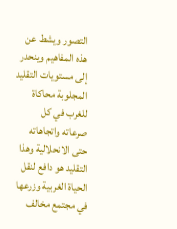التصور ويشط عن هذه المفاهيم وينحدر إلى مستويات التقليد المجلوبة محاكاة للغرب في كل صرعاته واتجاهاته حتى الانحلالية وهذا التقليد هو دافع لنقل الحياة الغربية وزرعها في مجتمع مخالف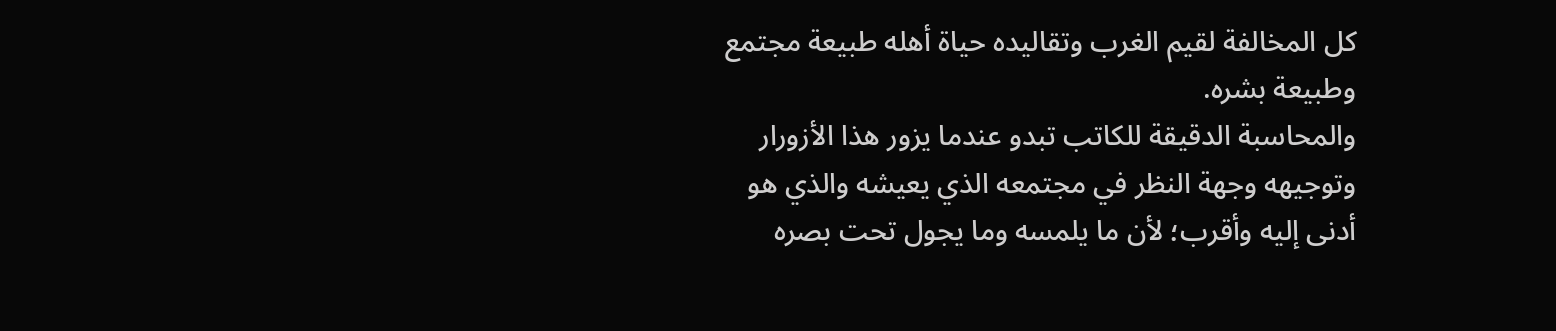كل المخالفة لقيم الغرب وتقاليده حياة أهله طبيعة مجتمع وطبيعة بشره.
والمحاسبة الدقيقة للكاتب تبدو عندما يزور هذا الأزورار وتوجيهه وجهة النظر في مجتمعه الذي يعيشه والذي هو أدنى إليه وأقرب؛ لأن ما يلمسه وما يجول تحت بصره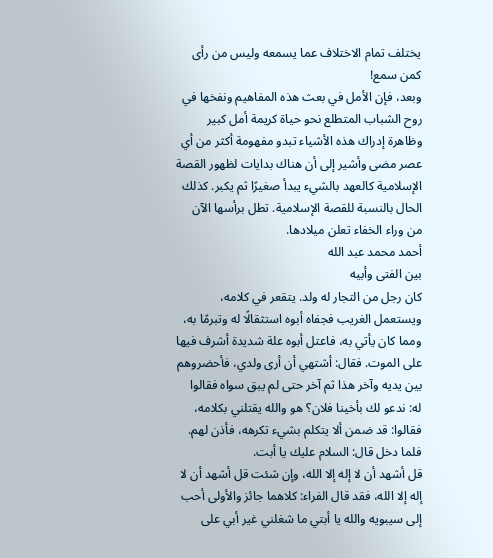يختلف تمام الاختلاف عما يسمعه ولیس من رأى كمن سمع!
وبعد، فإن الأمل في بعث هذه المفاهيم ونفخها في روح الشباب المتطلع نحو حياة كريمة أمل كبير وظاهرة إدراك هذه الأشياء تبدو مفهومة أكثر من أي عصر مضى وأشير إلى أن هناك بدايات لظهور القصة الإسلامية كالعهد بالشيء يبدأ صغيرًا ثم يكبر. كذلك الحال بالنسبة للقصة الإسلامية. تطل برأسها الآن من وراء الخفاء تعلن ميلادها.
أحمد محمد عبد الله
بين الفتى وأبيه
كان رجل من التجار له ولد. يتقعر في كلامه، ويستعمل الغريب فجفاه أبوه استثقالًا له وتبرمًا به، ومما كان يأتي به، فاعتل أبوه علة شديدة أشرف فيها على الموت. فقال: أشتهي أن أرى ولدي، فأحضروهم بين يديه وآخر هذا ثم آخر حتى لم يبق سواه فقالوا له: ندعو لك بأخينا فلان؟ هو والله يقتلني بكلامه، فقالوا: قد ضمن ألا يتكلم بشيء تكرهه، فأذن لهم. فلما دخل قال: السلام عليك يا أبت.
قل أشهد أن لا إله إلا الله، وإن شئت قل أشهد أن لا إله إلا الله، فقد قال الفراء: كلاهما جائز والأولى أحب إلى سيبويه والله يا أبتي ما شغلني غير أبي على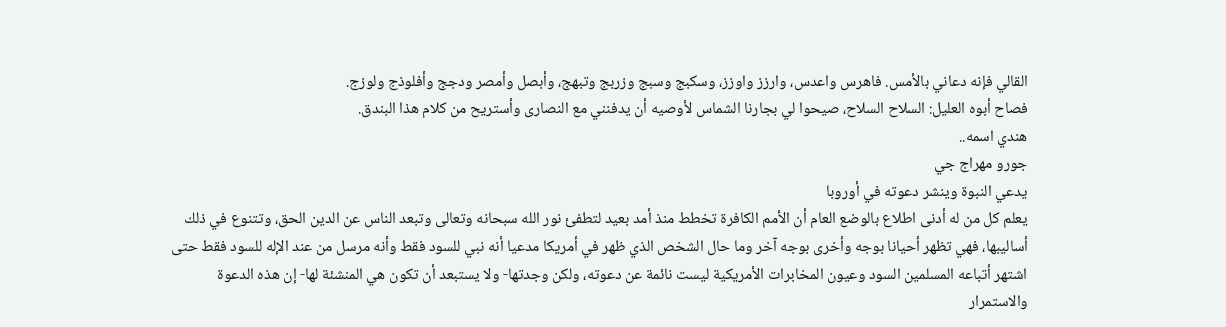القالي فإنه دعاني بالأمس. فاهرس واعدس، وارزز واوزز، وسكبج وسبج وزربج وتبهج، وأبصل وأمصر ودجج وأفلوذج ولوزج.
فصاح أبوه العليل: السلاح السلاح، صيحوا لي بجارنا الشماس لأوصيه أن يدفنني مع النصارى وأستريح من كلام هذا البندق.
هندي اسمه..
جورو مهراج جي
يدعي النبوة وينشر دعوته في أوروبا
يعلم كل من له أدنى اطلاع بالوضع العام أن الأمم الكافرة تخطط منذ أمد بعيد لتطفئ نور الله سبحانه وتعالى وتبعد الناس عن الدين الحق، وتتنوع في ذلك أساليبها، فهي تظهر أحيانا بوجه وأخرى بوجه آخر وما حال الشخص الذي ظهر في أمريكا مدعيا أنه نبي للسود فقط وأنه مرسل من عند الإله للسود فقط حتى اشتهر أتباعه المسلمين السود وعيون المخابرات الأمريكية ليست نائمة عن دعوته، ولكن وجدتها- ولا يستبعد أن تكون هي المنشئة لها- إن هذه الدعوة والاستمرار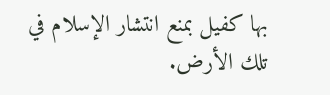بها كفيل بمنع انتشار الإسلام في تلك الأرض.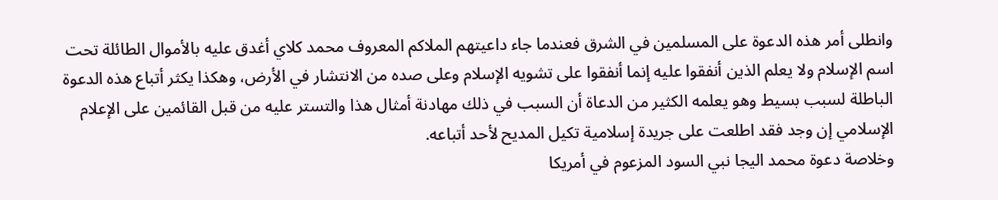وانطلى أمر هذه الدعوة على المسلمين في الشرق فعندما جاء داعيتهم الملاكم المعروف محمد كلاي أغدق عليه بالأموال الطائلة تحت اسم الإسلام ولا يعلم الذين أنفقوا عليه إنما أنفقوا على تشويه الإسلام وعلى صده من الانتشار في الأرض، وهكذا يكثر أتباع هذه الدعوة الباطلة لسبب بسيط وهو يعلمه الكثير من الدعاة أن السبب في ذلك مهادنة أمثال هذا والتستر عليه من قبل القائمين على الإعلام الإسلامي إن وجد فقد اطلعت على جريدة إسلامية تكيل المديح لأحد أتباعه.
وخلاصة دعوة محمد اليجا نبي السود المزعوم في أمريكا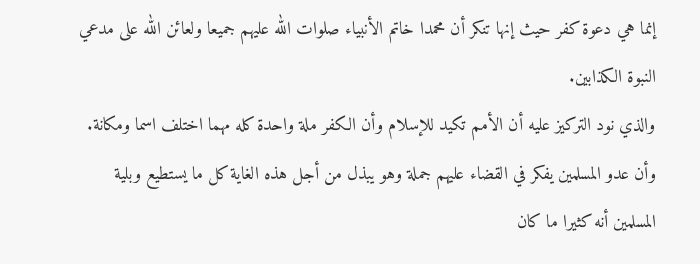إنما هي دعوة كفر حيث إنها تنكر أن محمدا خاتم الأنبياء صلوات الله عليهم جميعا ولعائن الله على مدعي النبوة الكذابين.
والذي نود التركيز عليه أن الأمم تكيد للإسلام وأن الكفر ملة واحدة كله مهما اختلف اسما ومكانة. وأن عدو المسلمين يفكر في القضاء عليهم جملة وهو يبذل من أجل هذه الغاية كل ما يستطيع وبلية المسلمين أنه كثيرا ما كان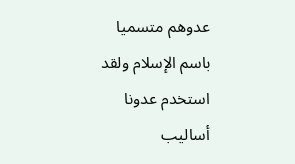عدوهم متسميا باسم الإسلام ولقد استخدم عدونا أساليب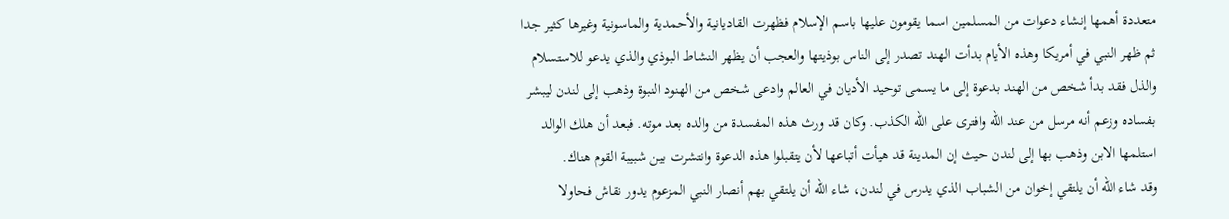متعددة أهمها إنشاء دعوات من المسلمين اسما يقومون عليها باسم الإسلام فظهرت القاديانية والأحمدية والماسونية وغيرها كثير جدا ثم ظهر النبي في أمريكا وهذه الأيام بدأت الهند تصدر إلى الناس بوذيتها والعجب أن يظهر النشاط البوذي والذي يدعو للاستسلام والذل فقد بدأ شخص من الهند بدعوة إلى ما يسمى توحيد الأديان في العالم وادعى شخص من الهنود النبوة وذهب إلى لندن ليبشر بفساده وزعم أنه مرسل من عند الله وافترى على الله الكذب. وكان قد ورث هذه المفسدة من والده بعد موته. فبعد أن هلك الوالد استلمها الابن وذهب بها إلى لندن حيث إن المدينة قد هيأت أتباعها لأن يتقبلوا هذه الدعوة وانتشرت بين شبيبة القوم هناك.
وقد شاء الله أن يلتقي إخوان من الشباب الذي يدرس في لندن، شاء الله أن يلتقي بهم أنصار النبي المزعوم يدور نقاش فحاولا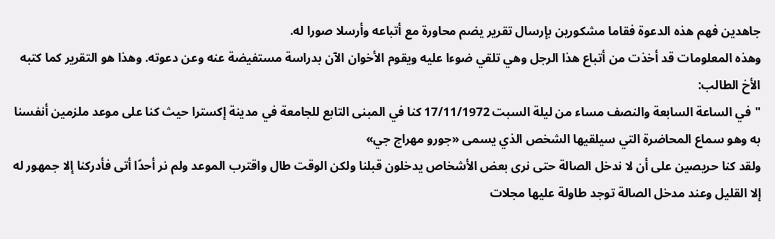جاهدين فهم هذه الدعوة فقاما مشكورين بإرسال تقرير يضم محاورة مع أتباعه وأرسلا صورا له.
وهذه المعلومات قد أخذت من أتباع هذا الرجل وهي تلقي ضوءا عليه ويقوم الأخوان الآن بدراسة مستفيضة عنه وعن دعوته. وهذا هو التقرير كما كتبه الأخ الطالب:
"في الساعة السابعة والنصف مساء من ليلة السبت 17/11/1972 كنا في المبنى التابع للجامعة في مدينة إكسترا حيث كنا على موعد ملزمين أنفسنا به وهو سماع المحاضرة التي سيلقيها الشخص الذي يسمى «جورو مهراج جي»
ولقد كنا حريصين على أن لا ندخل الصالة حتى نرى بعض الأشخاص يدخلون قبلنا ولكن الوقت طال واقترب الموعد ولم نر أحدًا أتى فأدركنا إلا جمهور له إلا القليل وعند مدخل الصالة توجد طاولة عليها مجلات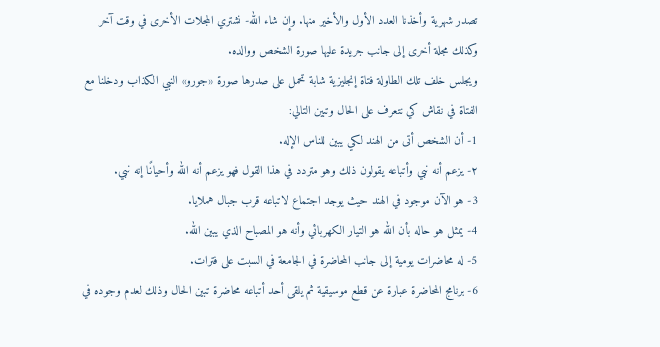تصدر شهرية وأخذنا العدد الأول والأخير منها. وإن شاء الله- نشتري المجلات الأخرى في وقت آخر وكذلك مجلة أخرى إلى جانب جريدة عليها صورة الشخص ووالده.
ويجلس خلف تلك الطاولة فتاة إنجليزية شابة تحمل على صدرها صورة «جورو» النبي الكذاب ودخلنا مع الفتاة في نقاش كي نتعرف على الحال وتبين التالي:
1- أن الشخص أتى من الهند لكي يبين للناس الإله.
۲- يزعم أنه نبي وأتباعه يقولون ذلك وهو متردد في هذا القول فهو يزعم أنه الله وأحيانًا إنه نبي.
3- هو الآن موجود في الهند حيث يوجد اجتماع لاتباعه قرب جبال هملايا.
4- يمثل هو حاله بأن الله هو التيار الكهربائي وأنه هو المصباح الذي يبين الله.
5- له محاضرات يومية إلى جانب المحاضرة في الجامعة في السبت على فترات.
6- برنامج المحاضرة عبارة عن قطع موسيقية ثم يلقى أحد أتباعه محاضرة تبين الحال وذلك لعدم وجوده في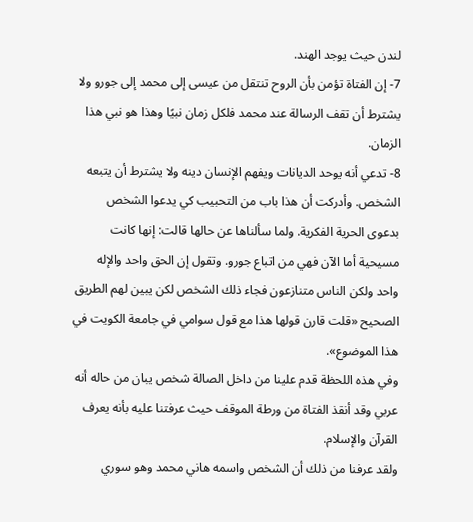لندن حيث يوجد الهند.
7- إن الفتاة تؤمن بأن الروح تنتقل من عيسى إلى محمد إلى جورو ولا يشترط أن تقف الرسالة عند محمد فلكل زمان نبيًا وهذا هو نبي هذا الزمان.
8- تدعي أنه يوحد الديانات ويفهم الإنسان دينه ولا يشترط أن يتبعه الشخص. وأدركت أن هذا باب من التحبيب كي يدعوا الشخص بدعوى الحرية الفكرية. ولما سألناها عن حالها قالت: إنها كانت مسيحية أما الآن فهي من اتباع جورو. وتقول إن الحق واحد والإله واحد ولكن الناس متنازعون فجاء ذلك الشخص لكن يبين لهم الطريق الصحيح «قلت قارن قولها هذا مع قول سوامي في جامعة الكويت في هذا الموضوع».
وفي هذه اللحظة قدم علينا من داخل الصالة شخص يبان من حاله أنه عربي وقد أنقذ الفتاة من ورطة الموقف حيث عرفتنا عليه بأنه يعرف القرآن والإسلام.
ولقد عرفنا من ذلك أن الشخص واسمه هاني محمد وهو سوري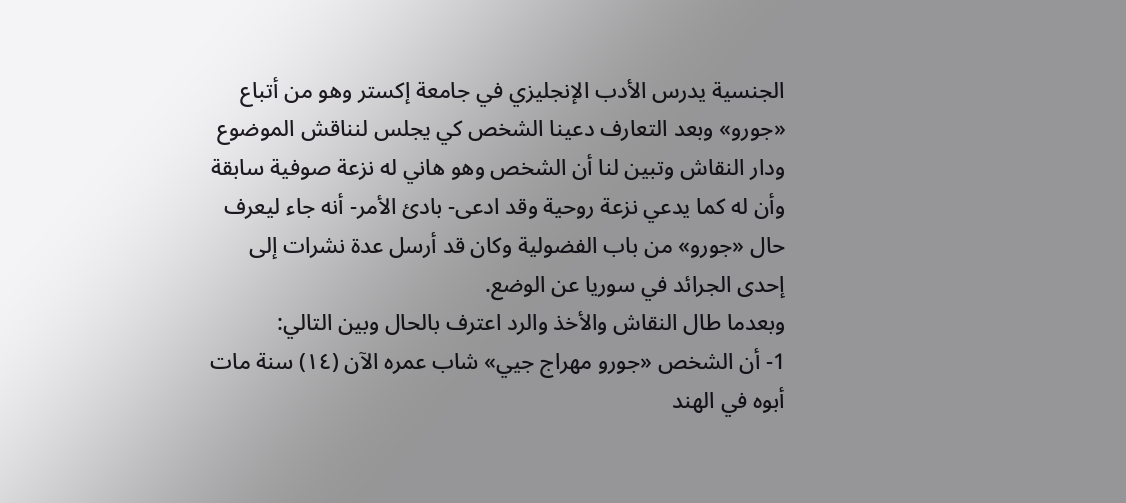الجنسية يدرس الأدب الإنجليزي في جامعة إكستر وهو من أتباع «جورو» وبعد التعارف دعينا الشخص كي يجلس لنناقش الموضوع ودار النقاش وتبين لنا أن الشخص وهو هاني له نزعة صوفية سابقة وأن له كما يدعي نزعة روحية وقد ادعى- بادئ الأمر- أنه جاء ليعرف حال «جورو» من باب الفضولية وكان قد أرسل عدة نشرات إلى إحدى الجرائد في سوريا عن الوضع.
وبعدما طال النقاش والأخذ والرد اعترف بالحال وبين التالي:
1- أن الشخص «جورو مهراج جيي» شاب عمره الآن (١٤) سنة مات أبوه في الهند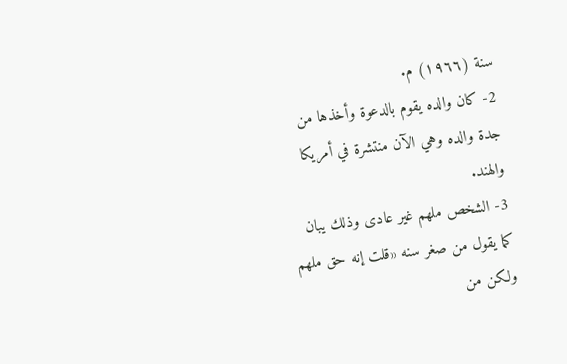سنة (١٩٦٦) م.
2- كان والده يقوم بالدعوة وأخذها من جدة والده وهي الآن منتشرة في أمريكا والهند.
3- الشخص ملهم غير عادى وذلك يبان كما يقول من صغر سنه «قلت إنه حق ملهم ولكن من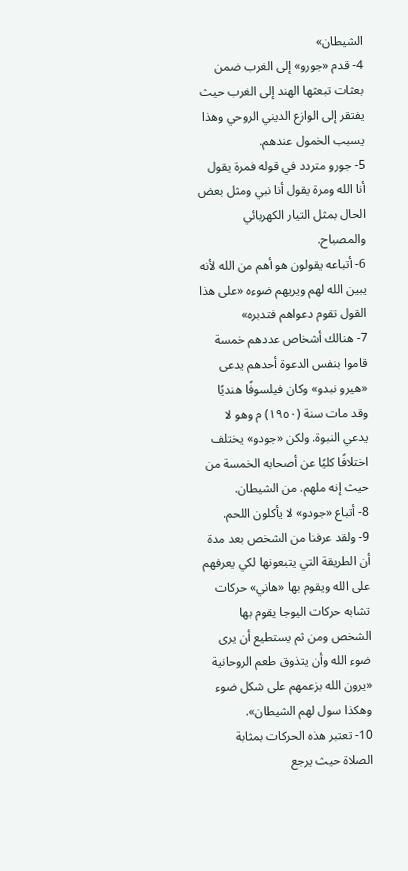الشيطان»
4- قدم «جورو» إلى الغرب ضمن بعثات تبعثها الهند إلى الغرب حيث يفتقر إلى الوازع الديني الروحي وهذا يسبب الخمول عندهم.
5- جورو متردد في قوله فمرة يقول أنا الله ومرة يقول أنا نبي ومثل بعض الحال بمثل التيار الكهربائي والمصباح.
6- أتباعه يقولون هو أهم من الله لأنه يبين الله لهم ويريهم ضوءه «على هذا القول تقوم دعواهم فتدبره»
7- هنالك أشخاص عددهم خمسة قاموا بنفس الدعوة أحدهم يدعى «هيرو نبدو» وكان فیلسوفًا هنديًا وقد مات سنة (١٩٥٠) م وهو لا يدعي النبوة. ولكن «جودو» يختلف اختلافًا كليًا عن أصحابه الخمسة من حيث إنه ملهم. من الشيطان.
8- أتباع «جودو» لا يأكلون اللحم.
9- ولقد عرفنا من الشخص بعد مدة أن الطريقة التي يتبعونها لكي يعرفهم على الله ويقوم بها «هاني» حركات تشابه حركات اليوجا يقوم بها الشخص ومن ثم يستطيع أن يرى ضوء الله وأن يتذوق طعم الروحانية «يرون الله بزعمهم على شكل ضوء وهكذا سول لهم الشيطان».
10- تعتبر هذه الحركات بمثابة الصلاة حيث يرجع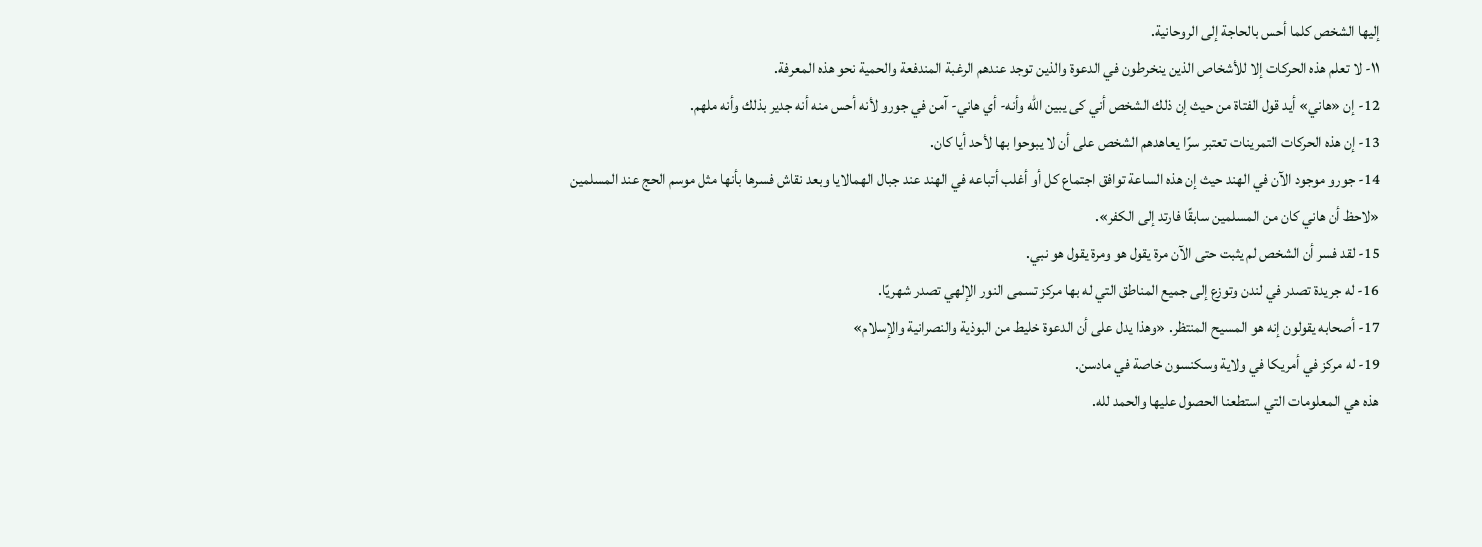إليها الشخص كلما أحس بالحاجة إلى الروحانية.
۱۱- لا تعلم هذه الحركات إلا للأشخاص الذين ينخرطون في الدعوة والذين توجد عندهم الرغبة المندفعة والحمية نحو هذه المعرفة.
12- إن «هاني» أيد قول الفتاة من حيث إن ذلك الشخص أني کی يبين الله وأنه- أي هاني- آمن في جورو لأنه أحس منه أنه جدير بذلك وأنه ملهم.
13- إن هذه الحركات التمرينات تعتبر سرًا يعاهدهم الشخص على أن لا يبوحوا بها لأحد أيا كان.
14- جورو موجود الآن في الهند حيث إن هذه الساعة توافق اجتماع كل أو أغلب أتباعه في الهند عند جبال الهمالايا وبعد نقاش فسرها بأنها مثل موسم الحج عند المسلمين «لاحظ أن هاني كان من المسلمين سابقًا فارتد إلى الكفر».
15- لقد فسر أن الشخص لم يثبت حتى الآن مرة يقول هو ومرة يقول هو نبي.
16- له جريدة تصدر في لندن وتوزع إلى جميع المناطق التي له بها مركز تسمى النور الإلهي تصدر شهريًا.
17- أصحابه يقولون إنه هو المسيح المنتظر. «وهذا يدل على أن الدعوة خليط من البوذية والنصرانية والإسلام»
19- له مركز في أمريكا في ولاية وسكنسون خاصة في مادسن.
هذه هي المعلومات التي استطعنا الحصول عليها والحمد لله.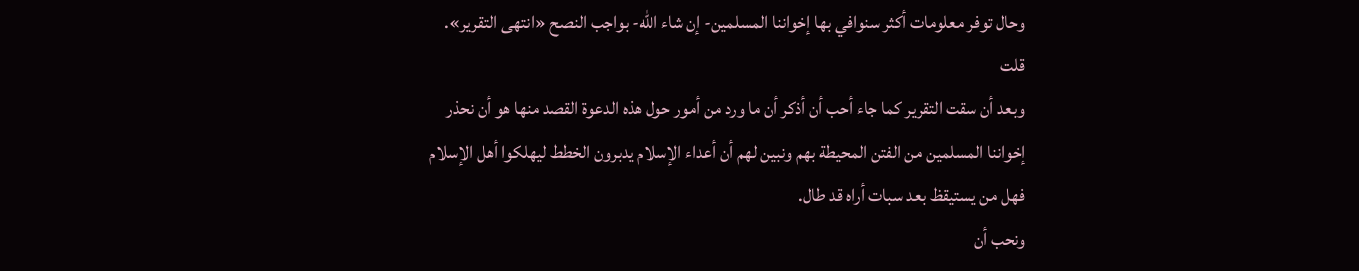وحال توفر معلومات أكثر سنوافي بها إخواننا المسلمين- إن شاء الله- بواجب النصح «انتهى التقرير».
قلت
وبعد أن سقت التقرير كما جاء أحب أن أذكر أن ما ورد من أمور حول هذه الدعوة القصد منها هو أن نحذر إخواننا المسلمين من الفتن المحيطة بهم ونبين لهم أن أعداء الإسلام يدبرون الخطط ليهلكوا أهل الإسلام فهل من يستيقظ بعد سبات أراه قد طال.
ونحب أن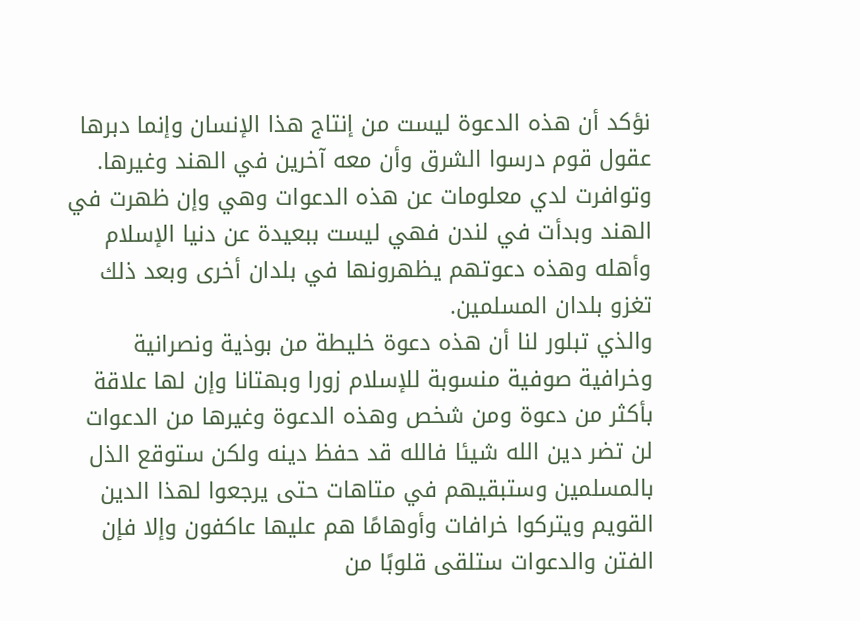نؤكد أن هذه الدعوة ليست من إنتاج هذا الإنسان وإنما دبرها عقول قوم درسوا الشرق وأن معه آخرين في الهند وغيرها.
وتوافرت لدي معلومات عن هذه الدعوات وهي وإن ظهرت في الهند وبدأت في لندن فهي ليست ببعيدة عن دنيا الإسلام وأهله وهذه دعوتهم يظهرونها في بلدان أخرى وبعد ذلك تغزو بلدان المسلمين.
والذي تبلور لنا أن هذه دعوة خليطة من بوذية ونصرانية وخرافية صوفية منسوبة للإسلام زورا وبهتانا وإن لها علاقة بأكثر من دعوة ومن شخص وهذه الدعوة وغيرها من الدعوات لن تضر دين الله شيئا فالله قد حفظ دينه ولكن ستوقع الذل بالمسلمين وستبقيهم في متاهات حتى يرجعوا لهذا الدين القويم ويتركوا خرافات وأوهامًا هم عليها عاكفون وإلا فإن الفتن والدعوات ستلقى قلوبًا من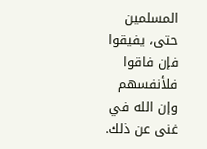المسلمين حتى، يفيقوا فإن فاقوا فلأنفسهم وإن الله في غنى عن ذلك.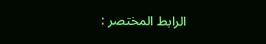الرابط المختصر :